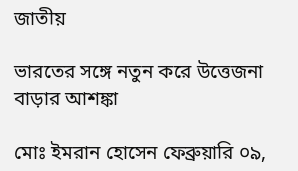জাতীয়

ভারতের সঙ্গে নতুন করে উত্তেজনা বাড়ার আশঙ্কা

মোঃ ইমরান হোসেন ফেব্রুয়ারি ০৯,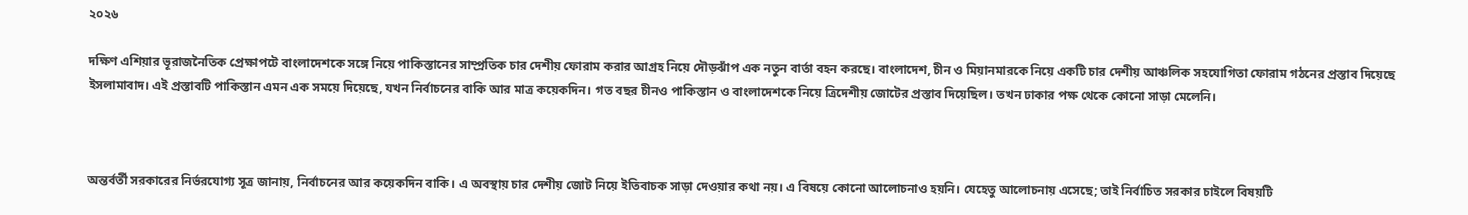২০২৬

দক্ষিণ এশিয়ার ভূরাজনৈতিক প্রেক্ষাপটে বাংলাদেশকে সঙ্গে নিয়ে পাকিস্তানের সাম্প্রতিক চার দেশীয় ফোরাম করার আগ্রহ নিয়ে দৌড়ঝাঁপ এক নতুন বার্তা বহন করছে। বাংলাদেশ, চীন ও মিয়ানমারকে নিয়ে একটি চার দেশীয় আঞ্চলিক সহযোগিতা ফোরাম গঠনের প্রস্তাব দিয়েছে ইসলামাবাদ। এই প্রস্তাবটি পাকিস্তান এমন এক সময়ে দিয়েছে, যখন নির্বাচনের বাকি আর মাত্র কয়েকদিন। গত বছর চীনও পাকিস্তান ও বাংলাদেশকে নিয়ে ত্রিদেশীয় জোটের প্রস্তাব দিয়েছিল। তখন ঢাকার পক্ষ থেকে কোনো সাড়া মেলেনি।



অন্তর্বর্তী সরকারের নির্ভরযোগ্য সূত্র জানায়, নির্বাচনের আর কয়েকদিন বাকি। এ অবস্থায় চার দেশীয় জোট নিয়ে ইতিবাচক সাড়া দেওয়ার কথা নয়। এ বিষয়ে কোনো আলোচনাও হয়নি। যেহেতু আলোচনায় এসেছে; তাই নির্বাচিত সরকার চাইলে বিষয়টি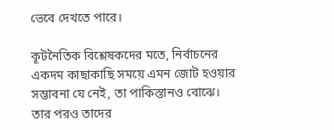ভেবে দেখতে পারে।

কূটনৈতিক বিশ্লেষকদের মতে, নির্বাচনের একদম কাছাকাছি সময়ে এমন জোট হওয়ার সম্ভাবনা যে নেই, তা পাকিস্তানও বোঝে। তার পরও তাদের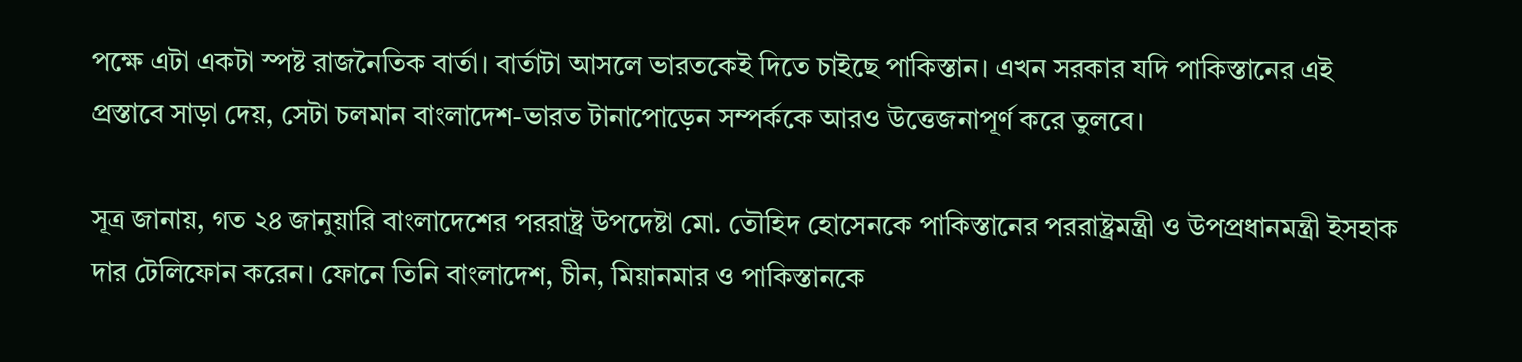পক্ষে এটা একটা স্পষ্ট রাজনৈতিক বার্তা। বার্তাটা আসলে ভারতকেই দিতে চাইছে পাকিস্তান। এখন সরকার যদি পাকিস্তানের এই প্রস্তাবে সাড়া দেয়, সেটা চলমান বাংলাদেশ-ভারত টানাপোড়েন সম্পর্ককে আরও উত্তেজনাপূর্ণ করে তুলবে।

সূত্র জানায়, গত ২৪ জানুয়ারি বাংলাদেশের পররাষ্ট্র উপদেষ্টা মো. তৌহিদ হোসেনকে পাকিস্তানের পররাষ্ট্রমন্ত্রী ও উপপ্রধানমন্ত্রী ইসহাক দার টেলিফোন করেন। ফোনে তিনি বাংলাদেশ, চীন, মিয়ানমার ও পাকিস্তানকে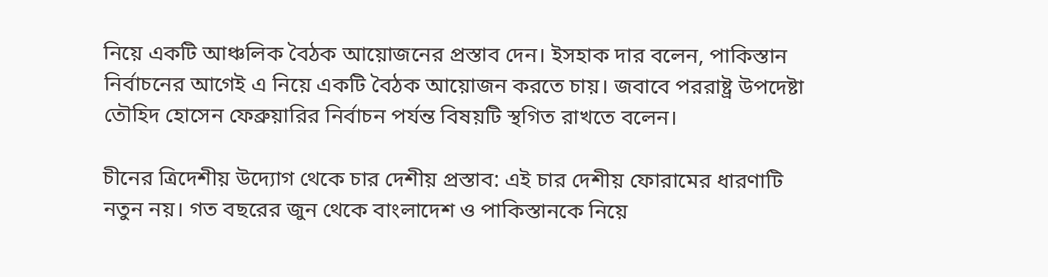নিয়ে একটি আঞ্চলিক বৈঠক আয়োজনের প্রস্তাব দেন। ইসহাক দার বলেন, পাকিস্তান নির্বাচনের আগেই এ নিয়ে একটি বৈঠক আয়োজন করতে চায়। জবাবে পররাষ্ট্র উপদেষ্টা তৌহিদ হোসেন ফেব্রুয়ারির নির্বাচন পর্যন্ত বিষয়টি স্থগিত রাখতে বলেন।

চীনের ত্রিদেশীয় উদ্যোগ থেকে চার দেশীয় প্রস্তাব: এই চার দেশীয় ফোরামের ধারণাটি নতুন নয়। গত বছরের জুন থেকে বাংলাদেশ ও পাকিস্তানকে নিয়ে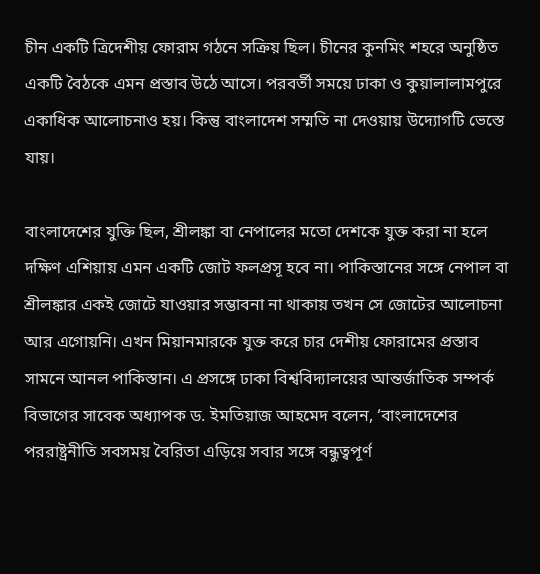চীন একটি ত্রিদেশীয় ফোরাম গঠনে সক্রিয় ছিল। চীনের কুনমিং শহরে অনুষ্ঠিত একটি বৈঠকে এমন প্রস্তাব উঠে আসে। পরবর্তী সময়ে ঢাকা ও কুয়ালালামপুরে একাধিক আলোচনাও হয়। কিন্তু বাংলাদেশ সম্মতি না দেওয়ায় উদ্যোগটি ভেস্তে যায়।

বাংলাদেশের যুক্তি ছিল, শ্রীলঙ্কা বা নেপালের মতো দেশকে যুক্ত করা না হলে দক্ষিণ এশিয়ায় এমন একটি জোট ফলপ্রসূ হবে না। পাকিস্তানের সঙ্গে নেপাল বা শ্রীলঙ্কার একই জোটে যাওয়ার সম্ভাবনা না থাকায় তখন সে জোটের আলোচনা আর এগোয়নি। এখন মিয়ানমারকে যুক্ত করে চার দেশীয় ফোরামের প্রস্তাব সামনে আনল পাকিস্তান। এ প্রসঙ্গে ঢাকা বিশ্ববিদ্যালয়ের আন্তর্জাতিক সম্পর্ক বিভাগের সাবেক অধ্যাপক ড. ইমতিয়াজ আহমেদ বলেন, ‘বাংলাদেশের পররাষ্ট্রনীতি সবসময় বৈরিতা এড়িয়ে সবার সঙ্গে বন্ধুত্বপূর্ণ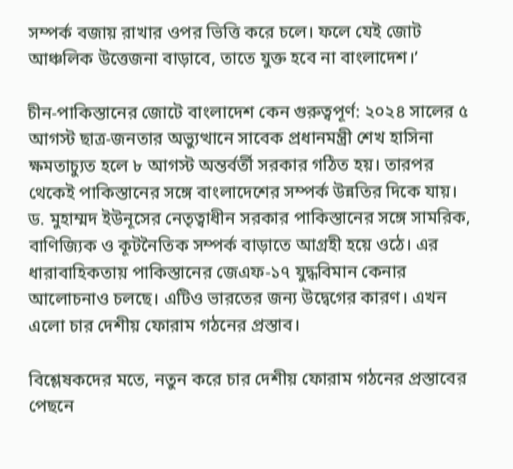সম্পর্ক বজায় রাখার ওপর ভিত্তি করে চলে। ফলে যেই জোট আঞ্চলিক উত্তেজনা বাড়াবে, তাতে যুক্ত হবে না বাংলাদেশ।’

চীন-পাকিস্তানের জোটে বাংলাদেশ কেন গুরুত্বপূর্ণ: ২০২৪ সালের ৫ আগস্ট ছাত্র-জনতার অভ্যুত্থানে সাবেক প্রধানমন্ত্রী শেখ হাসিনা ক্ষমতাচ্যুত হলে ৮ আগস্ট অন্তর্বর্তী সরকার গঠিত হয়। তারপর থেকেই পাকিস্তানের সঙ্গে বাংলাদেশের সম্পর্ক উন্নতির দিকে যায়। ড. মুহাম্মদ ইউনূসের নেতৃত্বাধীন সরকার পাকিস্তানের সঙ্গে সামরিক, বাণিজ্যিক ও কূটনৈতিক সম্পর্ক বাড়াতে আগ্রহী হয়ে ওঠে। এর ধারাবাহিকতায় পাকিস্তানের জেএফ-১৭ যুদ্ধবিমান কেনার আলোচনাও চলছে। এটিও ভারতের জন্য উদ্বেগের কারণ। এখন এলো চার দেশীয় ফোরাম গঠনের প্রস্তাব।

বিশ্লেষকদের মতে, নতুন করে চার দেশীয় ফোরাম গঠনের প্রস্তাবের পেছনে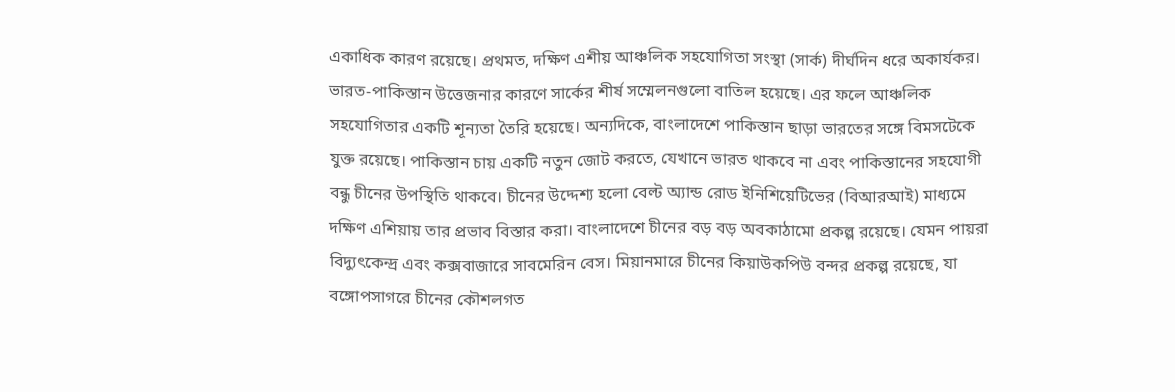একাধিক কারণ রয়েছে। প্রথমত, দক্ষিণ এশীয় আঞ্চলিক সহযোগিতা সংস্থা (সার্ক) দীর্ঘদিন ধরে অকার্যকর। ভারত-পাকিস্তান উত্তেজনার কারণে সার্কের শীর্ষ সম্মেলনগুলো বাতিল হয়েছে। এর ফলে আঞ্চলিক সহযোগিতার একটি শূন্যতা তৈরি হয়েছে। অন্যদিকে, বাংলাদেশে পাকিস্তান ছাড়া ভারতের সঙ্গে বিমসটেকে যুক্ত রয়েছে। পাকিস্তান চায় একটি নতুন জোট করতে, যেখানে ভারত থাকবে না এবং পাকিস্তানের সহযোগী বন্ধু চীনের উপস্থিতি থাকবে। চীনের উদ্দেশ্য হলো বেল্ট অ্যান্ড রোড ইনিশিয়েটিভের (বিআরআই) মাধ্যমে দক্ষিণ এশিয়ায় তার প্রভাব বিস্তার করা। বাংলাদেশে চীনের বড় বড় অবকাঠামো প্রকল্প রয়েছে। যেমন পায়রা বিদ্যুৎকেন্দ্র এবং কক্সবাজারে সাবমেরিন বেস। মিয়ানমারে চীনের কিয়াউকপিউ বন্দর প্রকল্প রয়েছে, যা বঙ্গোপসাগরে চীনের কৌশলগত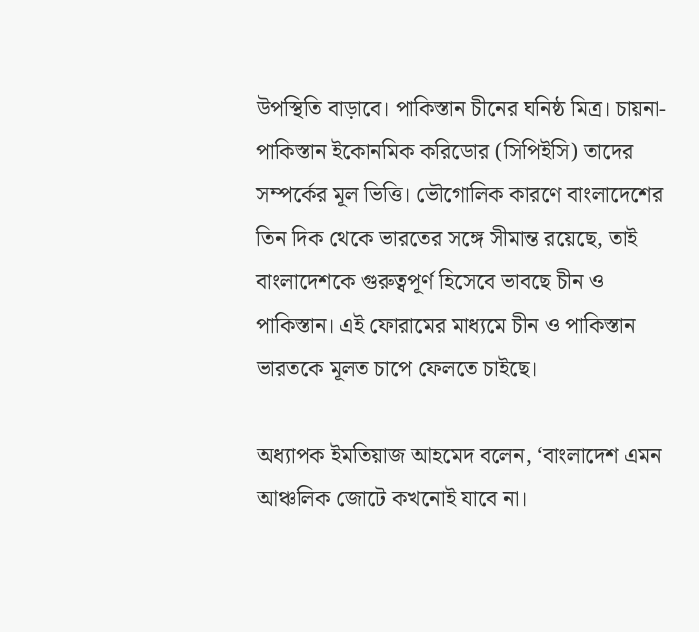উপস্থিতি বাড়াবে। পাকিস্তান চীনের ঘনিষ্ঠ মিত্র। চায়না-পাকিস্তান ইকোনমিক করিডোর (সিপিইসি) তাদের সম্পর্কের মূল ভিত্তি। ভৌগোলিক কারণে বাংলাদেশের তিন দিক থেকে ভারতের সঙ্গে সীমান্ত রয়েছে, তাই বাংলাদেশকে গুরুত্বপূর্ণ হিসেবে ভাবছে চীন ও পাকিস্তান। এই ফোরামের মাধ্যমে চীন ও পাকিস্তান ভারতকে মূলত চাপে ফেলতে চাইছে।

অধ্যাপক ইমতিয়াজ আহমেদ বলেন, ‘বাংলাদেশ এমন আঞ্চলিক জোটে কখনোই যাবে না।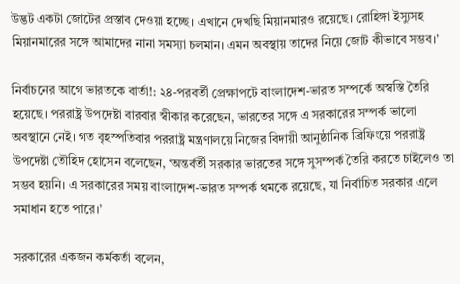উদ্ভট একটা জোটের প্রস্তাব দেওয়া হচ্ছে। এখানে দেখছি মিয়ানমারও রয়েছে। রোহিঙ্গা ইস্যুসহ মিয়ানমারের সঙ্গে আমাদের নানা সমস্যা চলমান। এমন অবস্থায় তাদের নিয়ে জোট কীভাবে সম্ভব।’

নির্বাচনের আগে ভারতকে বার্তা!: ২৪-পরবর্তী প্রেক্ষাপটে বাংলাদেশ-ভারত সম্পর্কে অস্বস্তি তৈরি হয়েছে। পররাষ্ট্র উপদেষ্টা বারবার স্বীকার করেছেন, ভারতের সঙ্গে এ সরকারের সম্পর্ক ভালো অবস্থানে নেই। গত বৃহস্পতিবার পররাষ্ট্র মন্ত্রণালয়ে নিজের বিদায়ী আনুষ্ঠানিক ব্রিফিংয়ে পররাষ্ট্র উপদেষ্টা তৌহিদ হোসেন বলেছেন, ‘অন্তর্বর্তী সরকার ভারতের সঙ্গে সুসম্পর্ক তৈরি করতে চাইলেও তা সম্ভব হয়নি। এ সরকারের সময় বাংলাদেশ-ভারত সম্পর্ক থমকে রয়েছে, যা নির্বাচিত সরকার এলে সমাধান হতে পারে।’

সরকারের একজন কর্মকর্তা বলেন,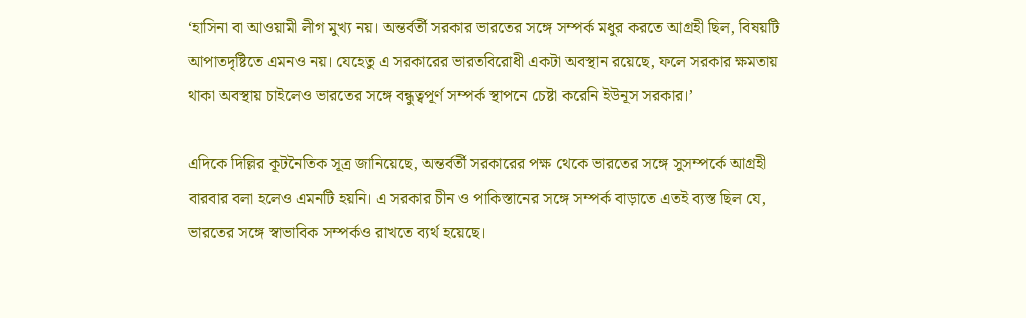‘হাসিনা বা আওয়ামী লীগ মুখ্য নয়। অন্তর্বর্তী সরকার ভারতের সঙ্গে সম্পর্ক মধুর করতে আগ্রহী ছিল, বিষয়টি আপাতদৃষ্টিতে এমনও নয়। যেহেতু এ সরকারের ভারতবিরোধী একটা অবস্থান রয়েছে, ফলে সরকার ক্ষমতায় থাকা অবস্থায় চাইলেও ভারতের সঙ্গে বন্ধুত্বপূর্ণ সম্পর্ক স্থাপনে চেষ্টা করেনি ইউনূস সরকার।’

এদিকে দিল্লির কূটনৈতিক সূত্র জানিয়েছে, অন্তর্বর্তী সরকারের পক্ষ থেকে ভারতের সঙ্গে সুসম্পর্কে আগ্রহী বারবার বলা হলেও এমনটি হয়নি। এ সরকার চীন ও পাকিস্তানের সঙ্গে সম্পর্ক বাড়াতে এতই ব্যস্ত ছিল যে, ভারতের সঙ্গে স্বাভাবিক সম্পর্কও রাখতে ব্যর্থ হয়েছে।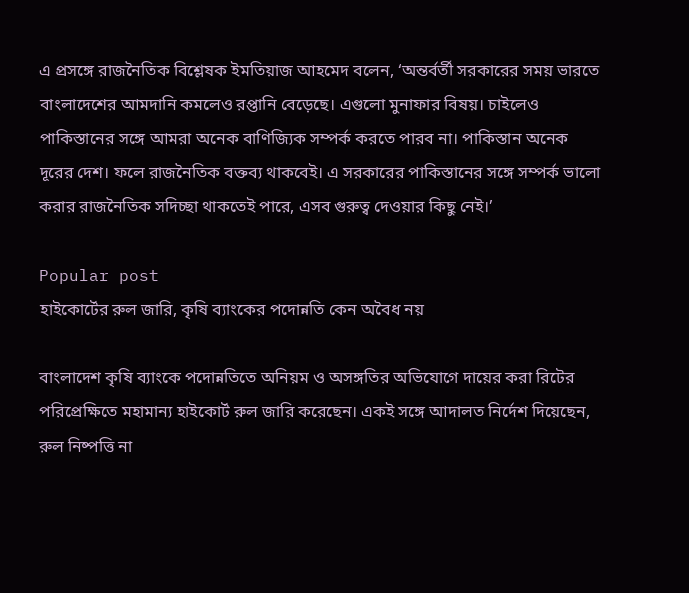এ প্রসঙ্গে রাজনৈতিক বিশ্লেষক ইমতিয়াজ আহমেদ বলেন, ‘অন্তর্বর্তী সরকারের সময় ভারতে বাংলাদেশের আমদানি কমলেও রপ্তানি বেড়েছে। এগুলো মুনাফার বিষয়। চাইলেও পাকিস্তানের সঙ্গে আমরা অনেক বাণিজ্যিক সম্পর্ক করতে পারব না। পাকিস্তান অনেক দূরের দেশ। ফলে রাজনৈতিক বক্তব্য থাকবেই। এ সরকারের পাকিস্তানের সঙ্গে সম্পর্ক ভালো করার রাজনৈতিক সদিচ্ছা থাকতেই পারে, এসব গুরুত্ব দেওয়ার কিছু নেই।’

Popular post
হাইকোর্টের রুল জারি, কৃষি ব্যাংকের পদোন্নতি কেন অবৈধ নয়

বাংলাদেশ কৃষি ব্যাংকে পদোন্নতিতে অনিয়ম ও অসঙ্গতির অভিযোগে দায়ের করা রিটের পরিপ্রেক্ষিতে মহামান্য হাইকোর্ট রুল জারি করেছেন। একই সঙ্গে আদালত নির্দেশ দিয়েছেন, রুল নিষ্পত্তি না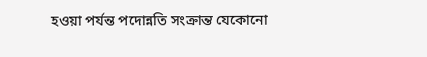হওয়া পর্যন্ত পদোন্নতি সংক্রান্ত যেকোনো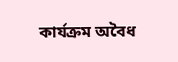কার্যক্রম অবৈধ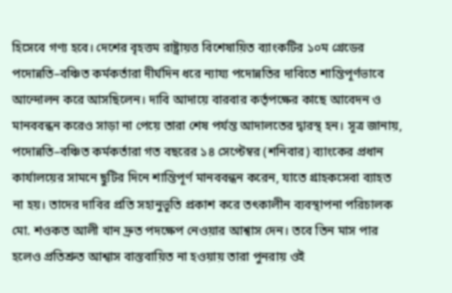হিসেবে গণ্য হবে। দেশের বৃহত্তম রাষ্ট্রায়ত্ত বিশেষায়িত ব্যাংকটির ১০ম গ্রেডের পদোন্নতি–বঞ্চিত কর্মকর্তারা দীর্ঘদিন ধরে ন্যায্য পদোন্নতির দাবিতে শান্তিপূর্ণভাবে আন্দোলন করে আসছিলেন। দাবি আদায়ে বারবার কর্তৃপক্ষের কাছে আবেদন ও মানববন্ধন করেও সাড়া না পেয়ে তারা শেষ পর্যন্ত আদালতের দ্বারস্থ হন। সূত্র জানায়, পদোন্নতি–বঞ্চিত কর্মকর্তারা গত বছরের ১৪ সেপ্টেম্বর (শনিবার) ব্যাংকের প্রধান কার্যালয়ের সামনে ছুটির দিনে শান্তিপূর্ণ মানববন্ধন করেন, যাতে গ্রাহকসেবা ব্যাহত না হয়। তাদের দাবির প্রতি সহানুভূতি প্রকাশ করে তৎকালীন ব্যবস্থাপনা পরিচালক মো. শওকত আলী খান দ্রুত পদক্ষেপ নেওয়ার আশ্বাস দেন। তবে তিন মাস পার হলেও প্রতিশ্রুত আশ্বাস বাস্তবায়িত না হওয়ায় তারা পুনরায় ওই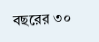বছরের ৩০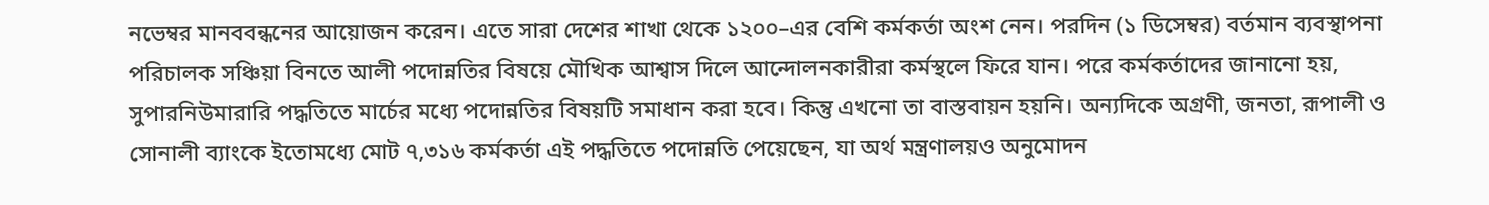নভেম্বর মানববন্ধনের আয়োজন করেন। এতে সারা দেশের শাখা থেকে ১২০০–এর বেশি কর্মকর্তা অংশ নেন। পরদিন (১ ডিসেম্বর) বর্তমান ব্যবস্থাপনা পরিচালক সঞ্চিয়া বিনতে আলী পদোন্নতির বিষয়ে মৌখিক আশ্বাস দিলে আন্দোলনকারীরা কর্মস্থলে ফিরে যান। পরে কর্মকর্তাদের জানানো হয়, সুপারনিউমারারি পদ্ধতিতে মার্চের মধ্যে পদোন্নতির বিষয়টি সমাধান করা হবে। কিন্তু এখনো তা বাস্তবায়ন হয়নি। অন্যদিকে অগ্রণী, জনতা, রূপালী ও সোনালী ব্যাংকে ইতোমধ্যে মোট ৭,৩১৬ কর্মকর্তা এই পদ্ধতিতে পদোন্নতি পেয়েছেন, যা অর্থ মন্ত্রণালয়ও অনুমোদন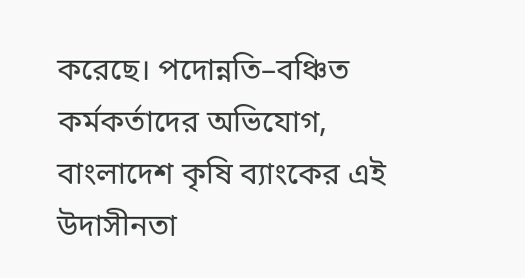করেছে। পদোন্নতি–বঞ্চিত কর্মকর্তাদের অভিযোগ, বাংলাদেশ কৃষি ব্যাংকের এই উদাসীনতা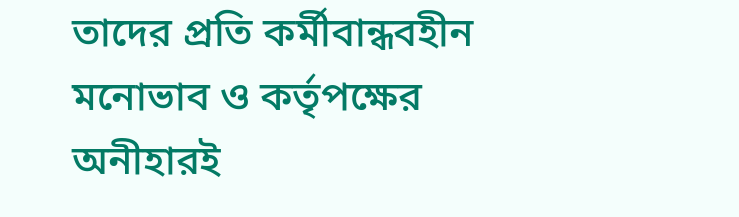তাদের প্রতি কর্মীবান্ধবহীন মনোভাব ও কর্তৃপক্ষের অনীহারই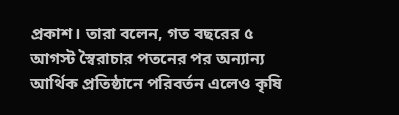প্রকাশ। তারা বলেন, গত বছরের ৫ আগস্ট স্বৈরাচার পতনের পর অন্যান্য আর্থিক প্রতিষ্ঠানে পরিবর্তন এলেও কৃষি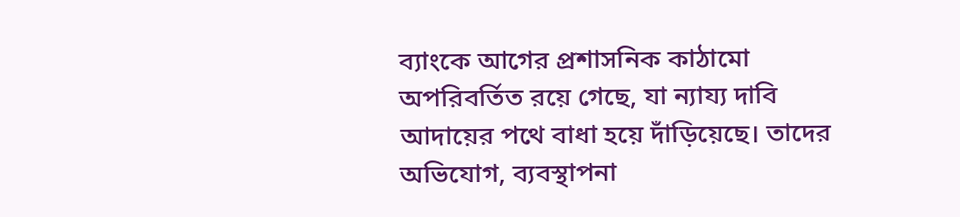ব্যাংকে আগের প্রশাসনিক কাঠামো অপরিবর্তিত রয়ে গেছে, যা ন্যায্য দাবি আদায়ের পথে বাধা হয়ে দাঁড়িয়েছে। তাদের অভিযোগ, ব্যবস্থাপনা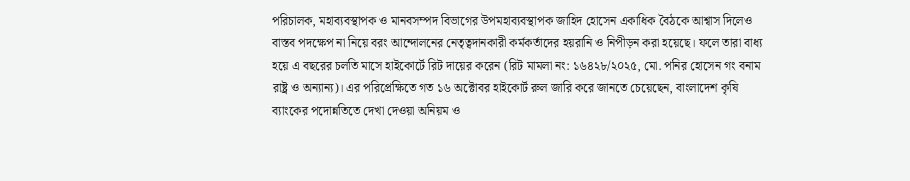পরিচালক, মহাব্যবস্থাপক ও মানবসম্পদ বিভাগের উপমহাব্যবস্থাপক জাহিদ হোসেন একাধিক বৈঠকে আশ্বাস দিলেও বাস্তব পদক্ষেপ না নিয়ে বরং আন্দোলনের নেতৃত্বদানকারী কর্মকর্তাদের হয়রানি ও নিপীড়ন করা হয়েছে। ফলে তারা বাধ্য হয়ে এ বছরের চলতি মাসে হাইকোর্টে রিট দায়ের করেন (রিট মামলা নং: ১৬৪২৮/২০২৫, মো. পনির হোসেন গং বনাম রাষ্ট্র ও অন্যান্য)। এর পরিপ্রেক্ষিতে গত ১৬ অক্টোবর হাইকোর্ট রুল জারি করে জানতে চেয়েছেন, বাংলাদেশ কৃষি ব্যাংকের পদোন্নতিতে দেখা দেওয়া অনিয়ম ও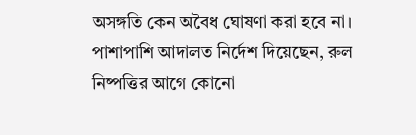অসঙ্গতি কেন অবৈধ ঘোষণা করা হবে না। পাশাপাশি আদালত নির্দেশ দিয়েছেন, রুল নিষ্পত্তির আগে কোনো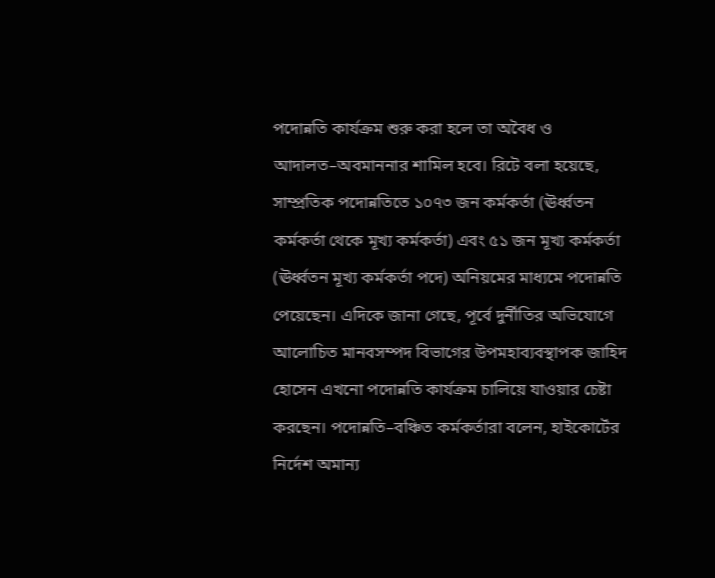পদোন্নতি কার্যক্রম শুরু করা হলে তা অবৈধ ও আদালত–অবমাননার শামিল হবে। রিটে বলা হয়েছে, সাম্প্রতিক পদোন্নতিতে ১০৭৩ জন কর্মকর্তা (ঊর্ধ্বতন কর্মকর্তা থেকে মূখ্য কর্মকর্তা) এবং ৫১ জন মূখ্য কর্মকর্তা (ঊর্ধ্বতন মূখ্য কর্মকর্তা পদে) অনিয়মের মাধ্যমে পদোন্নতি পেয়েছেন। এদিকে জানা গেছে, পূর্বে দুর্নীতির অভিযোগে আলোচিত মানবসম্পদ বিভাগের উপমহাব্যবস্থাপক জাহিদ হোসেন এখনো পদোন্নতি কার্যক্রম চালিয়ে যাওয়ার চেষ্টা করছেন। পদোন্নতি–বঞ্চিত কর্মকর্তারা বলেন, হাইকোর্টের নির্দেশ অমান্য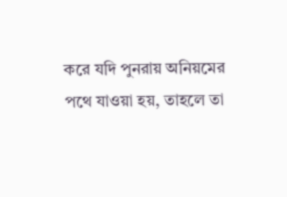করে যদি পুনরায় অনিয়মের পথে যাওয়া হয়, তাহলে তা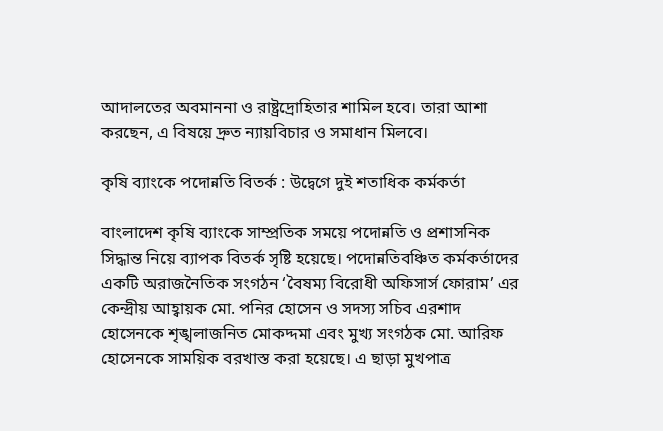আদালতের অবমাননা ও রাষ্ট্রদ্রোহিতার শামিল হবে। তারা আশা করছেন, এ বিষয়ে দ্রুত ন্যায়বিচার ও সমাধান মিলবে।

কৃষি ব্যাংকে পদোন্নতি বিতর্ক : উদ্বেগে দুই শতাধিক কর্মকর্তা

বাংলাদেশ কৃষি ব্যাংকে সাম্প্রতিক সময়ে পদোন্নতি ও প্রশাসনিক সিদ্ধান্ত নিয়ে ব্যাপক বিতর্ক সৃষ্টি হয়েছে। পদোন্নতিবঞ্চিত কর্মকর্তাদের একটি অরাজনৈতিক সংগঠন ‘বৈষম্য বিরোধী অফিসার্স ফোরাম’ এর কেন্দ্রীয় আহ্বায়ক মো. পনির হোসেন ও সদস্য সচিব এরশাদ হোসেনকে শৃঙ্খলাজনিত মোকদ্দমা এবং মুখ্য সংগঠক মো. আরিফ হোসেনকে সাময়িক বরখাস্ত করা হয়েছে। এ ছাড়া মুখপাত্র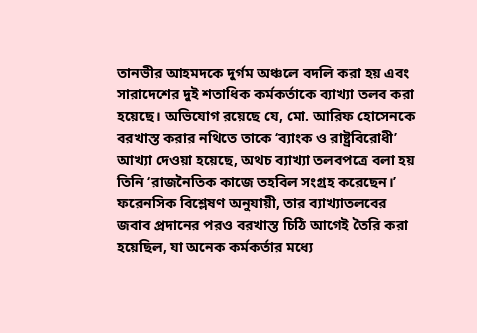তানভীর আহমদকে দুর্গম অঞ্চলে বদলি করা হয় এবং সারাদেশের দুই শতাধিক কর্মকর্তাকে ব্যাখ্যা তলব করা হয়েছে। অভিযোগ রয়েছে যে, মো. আরিফ হোসেনকে বরখাস্ত করার নথিতে তাকে ‘ব্যাংক ও রাষ্ট্রবিরোধী’ আখ্যা দেওয়া হয়েছে, অথচ ব্যাখ্যা তলবপত্রে বলা হয় তিনি ‘রাজনৈতিক কাজে তহবিল সংগ্রহ করেছেন।’ ফরেনসিক বিশ্লেষণ অনুযায়ী, তার ব্যাখ্যাতলবের জবাব প্রদানের পরও বরখাস্ত চিঠি আগেই তৈরি করা হয়েছিল, যা অনেক কর্মকর্তার মধ্যে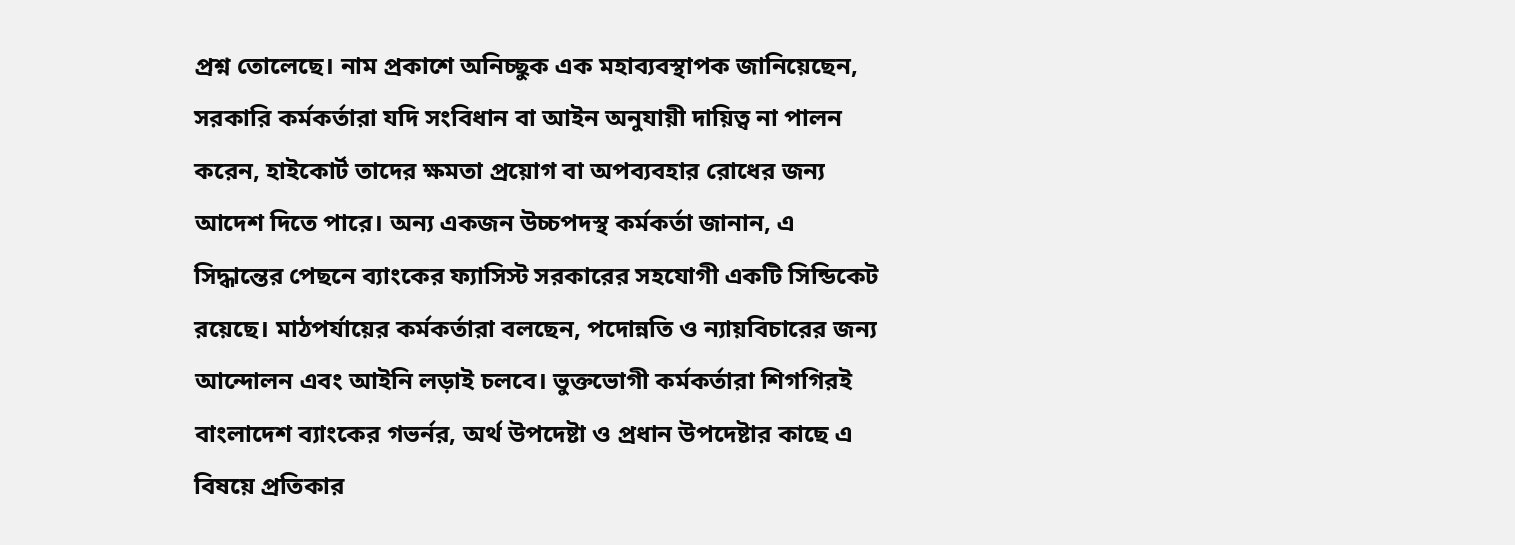প্রশ্ন তোলেছে। নাম প্রকাশে অনিচ্ছুক এক মহাব্যবস্থাপক জানিয়েছেন, সরকারি কর্মকর্তারা যদি সংবিধান বা আইন অনুযায়ী দায়িত্ব না পালন করেন, হাইকোর্ট তাদের ক্ষমতা প্রয়োগ বা অপব্যবহার রোধের জন্য আদেশ দিতে পারে। অন্য একজন উচ্চপদস্থ কর্মকর্তা জানান, এ সিদ্ধান্তের পেছনে ব্যাংকের ফ্যাসিস্ট সরকারের সহযোগী একটি সিন্ডিকেট রয়েছে। মাঠপর্যায়ের কর্মকর্তারা বলছেন, পদোন্নতি ও ন্যায়বিচারের জন্য আন্দোলন এবং আইনি লড়াই চলবে। ভুক্তভোগী কর্মকর্তারা শিগগিরই বাংলাদেশ ব্যাংকের গভর্নর, অর্থ উপদেষ্টা ও প্রধান উপদেষ্টার কাছে এ বিষয়ে প্রতিকার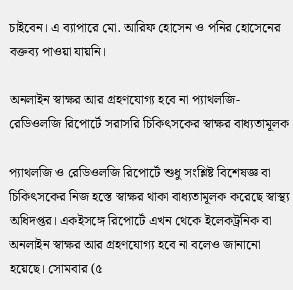চাইবেন। এ ব্যাপারে মো. আরিফ হোসেন ও পনির হোসেনের বক্তব্য পাওয়া যায়নি।

অনলাইন স্বাক্ষর আর গ্রহণযোগ্য হবে না প্যাথলজি-রেডিওলজি রিপোর্টে সরাসরি চিকিৎসকের স্বাক্ষর বাধ্যতামূলক

প্যাথলজি ও রেডিওলজি রিপোর্টে শুধু সংশ্লিষ্ট বিশেষজ্ঞ বা চিকিৎসকের নিজ হস্তে স্বাক্ষর থাকা বাধ্যতামূলক করেছে স্বাস্থ্য অধিদপ্তর। একইসঙ্গে রিপোর্টে এখন থেকে ইলেকট্রনিক বা অনলাইন স্বাক্ষর আর গ্রহণযোগ্য হবে না বলেও জানানো হয়েছে। সোমবার (৫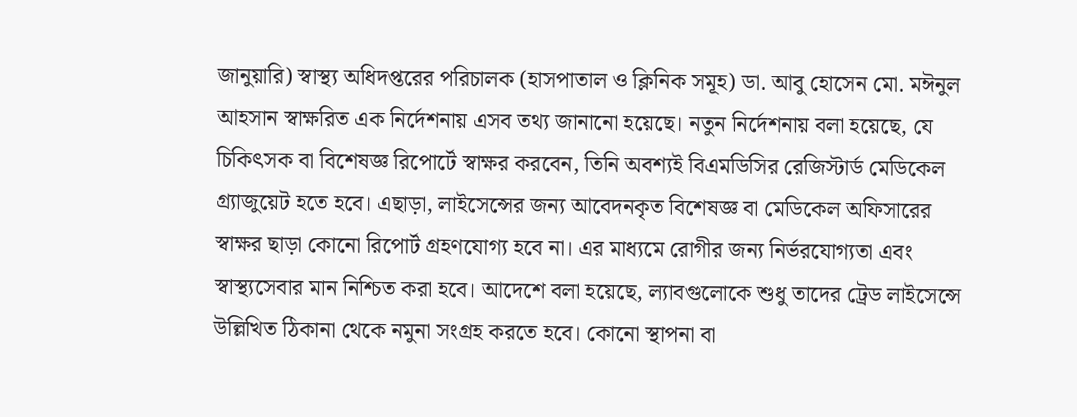জানুয়ারি) স্বাস্থ্য অধিদপ্তরের পরিচালক (হাসপাতাল ও ক্লিনিক সমূহ) ডা. আবু হোসেন মো. মঈনুল আহসান স্বাক্ষরিত এক নির্দেশনায় এসব তথ্য জানানো হয়েছে। নতুন নির্দেশনায় বলা হয়েছে, যে চিকিৎসক বা বিশেষজ্ঞ রিপোর্টে স্বাক্ষর করবেন, তিনি অবশ্যই বিএমডিসির রেজিস্টার্ড মেডিকেল গ্র্যাজুয়েট হতে হবে। এছাড়া, লাইসেন্সের জন্য আবেদনকৃত বিশেষজ্ঞ বা মেডিকেল অফিসারের স্বাক্ষর ছাড়া কোনো রিপোর্ট গ্রহণযোগ্য হবে না। এর মাধ্যমে রোগীর জন্য নির্ভরযোগ্যতা এবং স্বাস্থ্যসেবার মান নিশ্চিত করা হবে। আদেশে বলা হয়েছে, ল্যাবগুলোকে শুধু তাদের ট্রেড লাইসেন্সে উল্লিখিত ঠিকানা থেকে নমুনা সংগ্রহ করতে হবে। কোনো স্থাপনা বা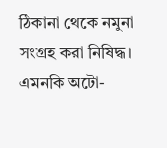ঠিকানা থেকে নমুনা সংগ্রহ করা নিষিদ্ধ। এমনকি অটো-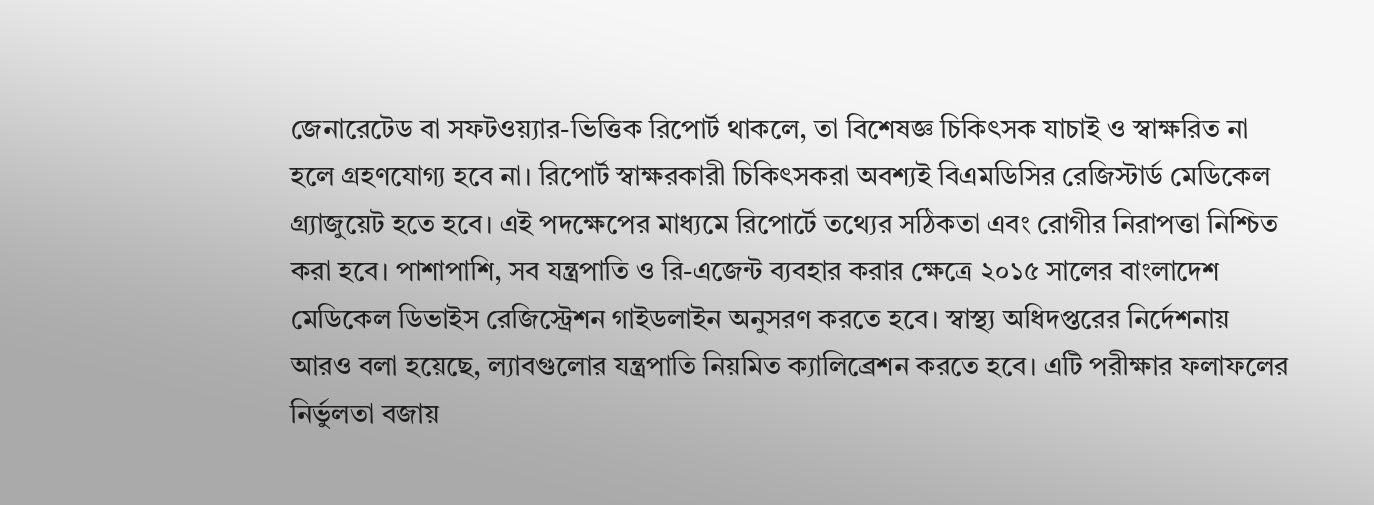জেনারেটেড বা সফটওয়্যার-ভিত্তিক রিপোর্ট থাকলে, তা বিশেষজ্ঞ চিকিৎসক যাচাই ও স্বাক্ষরিত না হলে গ্রহণযোগ্য হবে না। রিপোর্ট স্বাক্ষরকারী চিকিৎসকরা অবশ্যই বিএমডিসির রেজিস্টার্ড মেডিকেল গ্র্যাজুয়েট হতে হবে। এই পদক্ষেপের মাধ্যমে রিপোর্টে তথ্যের সঠিকতা এবং রোগীর নিরাপত্তা নিশ্চিত করা হবে। পাশাপাশি, সব যন্ত্রপাতি ও রি-এজেন্ট ব্যবহার করার ক্ষেত্রে ২০১৫ সালের বাংলাদেশ মেডিকেল ডিভাইস রেজিস্ট্রেশন গাইডলাইন অনুসরণ করতে হবে। স্বাস্থ্য অধিদপ্তরের নির্দেশনায় আরও বলা হয়েছে, ল্যাবগুলোর যন্ত্রপাতি নিয়মিত ক্যালিব্রেশন করতে হবে। এটি পরীক্ষার ফলাফলের নির্ভুলতা বজায়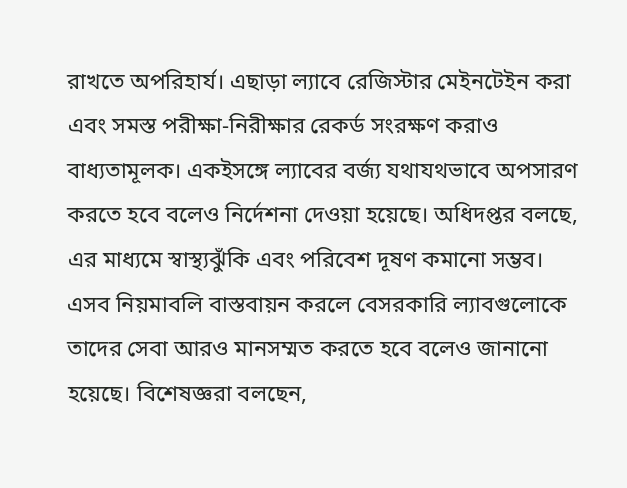রাখতে অপরিহার্য। এছাড়া ল্যাবে রেজিস্টার মেইনটেইন করা এবং সমস্ত পরীক্ষা-নিরীক্ষার রেকর্ড সংরক্ষণ করাও বাধ্যতামূলক। একইসঙ্গে ল্যাবের বর্জ্য যথাযথভাবে অপসারণ করতে হবে বলেও নির্দেশনা দেওয়া হয়েছে। অধিদপ্তর বলছে, এর মাধ্যমে স্বাস্থ্যঝুঁকি এবং পরিবেশ দূষণ কমানো সম্ভব। এসব নিয়মাবলি বাস্তবায়ন করলে বেসরকারি ল্যাবগুলোকে তাদের সেবা আরও মানসম্মত করতে হবে বলেও জানানো হয়েছে। বিশেষজ্ঞরা বলছেন,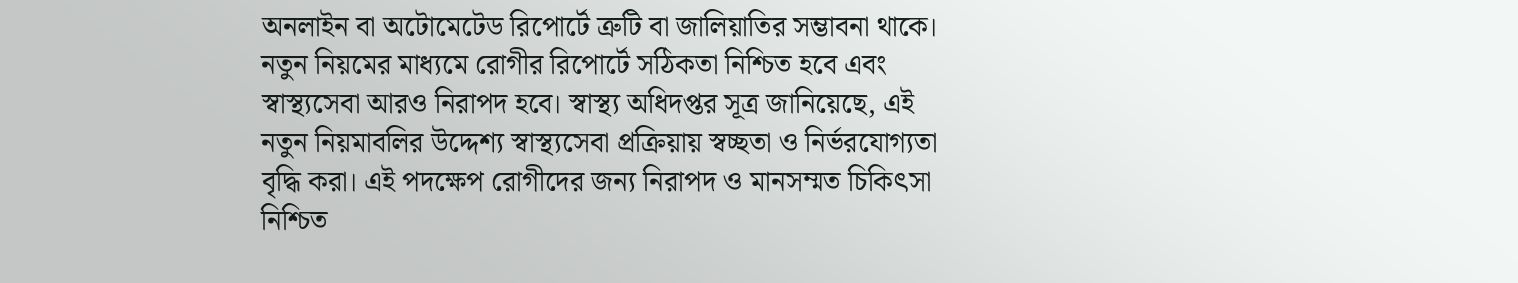অনলাইন বা অটোমেটেড রিপোর্টে ত্রুটি বা জালিয়াতির সম্ভাবনা থাকে। নতুন নিয়মের মাধ্যমে রোগীর রিপোর্টে সঠিকতা নিশ্চিত হবে এবং স্বাস্থ্যসেবা আরও নিরাপদ হবে। স্বাস্থ্য অধিদপ্তর সূত্র জানিয়েছে, এই নতুন নিয়মাবলির উদ্দেশ্য স্বাস্থ্যসেবা প্রক্রিয়ায় স্বচ্ছতা ও নির্ভরযোগ্যতা বৃদ্ধি করা। এই পদক্ষেপ রোগীদের জন্য নিরাপদ ও মানসম্মত চিকিৎসা নিশ্চিত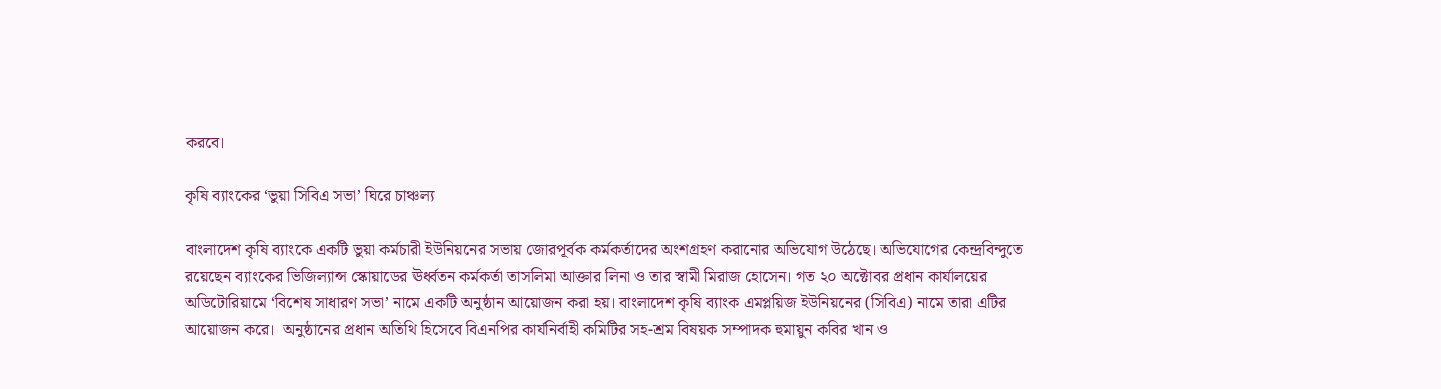করবে।

কৃষি ব্যাংকের ‘ভুয়া সিবিএ সভা’ ঘিরে চাঞ্চল্য

বাংলাদেশ কৃষি ব্যাংকে একটি ভুয়া কর্মচারী ইউনিয়নের সভায় জোরপূর্বক কর্মকর্তাদের অংশগ্রহণ করানোর অভিযোগ উঠেছে। অভিযোগের কেন্দ্রবিন্দুতে রয়েছেন ব্যাংকের ভিজিল্যান্স স্কোয়াডের ঊর্ধ্বতন কর্মকর্তা তাসলিমা আক্তার লিনা ও তার স্বামী মিরাজ হোসেন। গত ২০ অক্টোবর প্রধান কার্যালয়ের অডিটোরিয়ামে ‘বিশেষ সাধারণ সভা’ নামে একটি অনুষ্ঠান আয়োজন করা হয়। বাংলাদেশ কৃষি ব্যাংক এমপ্লয়িজ ইউনিয়নের (সিবিএ) নামে তারা এটির আয়োজন করে।  অনুষ্ঠানের প্রধান অতিথি হিসেবে বিএনপির কার্যনির্বাহী কমিটির সহ-শ্রম বিষয়ক সম্পাদক হুমায়ুন কবির খান ও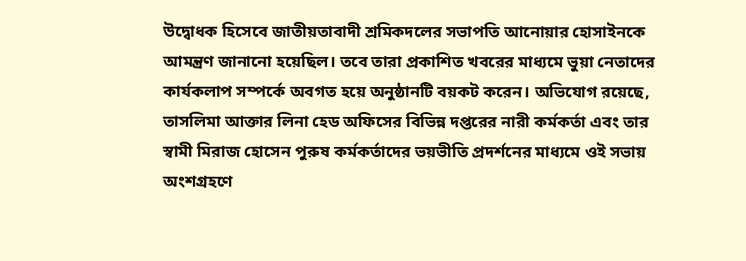উদ্বোধক হিসেবে জাতীয়তাবাদী শ্রমিকদলের সভাপতি আনোয়ার হোসাইনকে আমন্ত্রণ জানানো হয়েছিল। তবে তারা প্রকাশিত খবরের মাধ্যমে ভুয়া নেতাদের কার্যকলাপ সম্পর্কে অবগত হয়ে অনুষ্ঠানটি বয়কট করেন। অভিযোগ রয়েছে, তাসলিমা আক্তার লিনা হেড অফিসের বিভিন্ন দপ্তরের নারী কর্মকর্তা এবং তার স্বামী মিরাজ হোসেন পুরুষ কর্মকর্তাদের ভয়ভীতি প্রদর্শনের মাধ্যমে ওই সভায় অংশগ্রহণে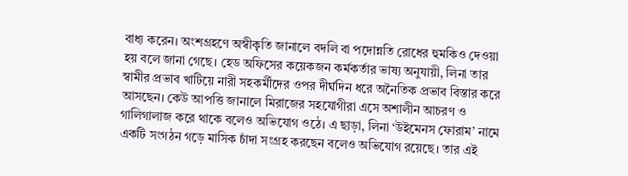বাধ্য করেন। অংশগ্রহণে অস্বীকৃতি জানালে বদলি বা পদোন্নতি রোধের হুমকিও দেওয়া হয় বলে জানা গেছে। হেড অফিসের কয়েকজন কর্মকর্তার ভাষ্য অনুযায়ী, লিনা তার স্বামীর প্রভাব খাটিয়ে নারী সহকর্মীদের ওপর দীর্ঘদিন ধরে অনৈতিক প্রভাব বিস্তার করে আসছেন। কেউ আপত্তি জানালে মিরাজের সহযোগীরা এসে অশালীন আচরণ ও গালিগালাজ করে থাকে বলেও অভিযোগ ওঠে। এ ছাড়া, লিনা ‘উইমেনস ফোরাম’ নামে একটি সংগঠন গড়ে মাসিক চাঁদা সংগ্রহ করছেন বলেও অভিযোগ রয়েছে। তার এই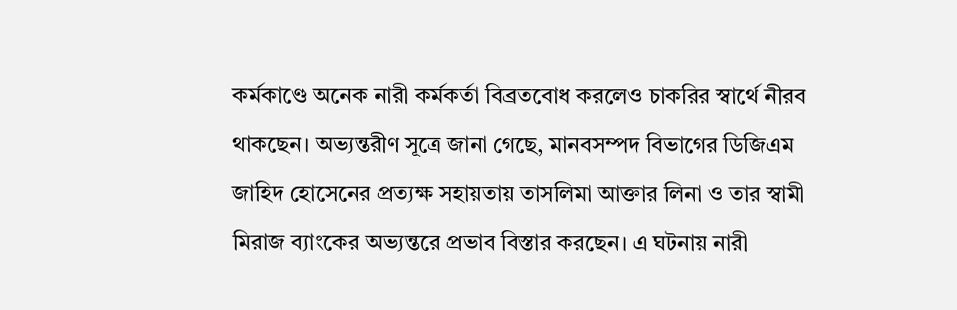কর্মকাণ্ডে অনেক নারী কর্মকর্তা বিব্রতবোধ করলেও চাকরির স্বার্থে নীরব থাকছেন। অভ্যন্তরীণ সূত্রে জানা গেছে, মানবসম্পদ বিভাগের ডিজিএম জাহিদ হোসেনের প্রত্যক্ষ সহায়তায় তাসলিমা আক্তার লিনা ও তার স্বামী মিরাজ ব্যাংকের অভ্যন্তরে প্রভাব বিস্তার করছেন। এ ঘটনায় নারী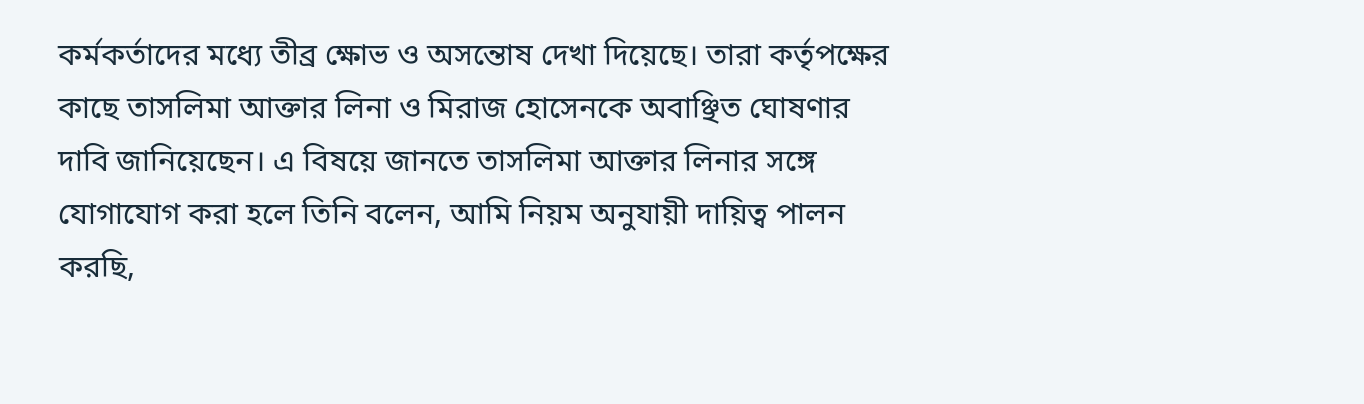কর্মকর্তাদের মধ্যে তীব্র ক্ষোভ ও অসন্তোষ দেখা দিয়েছে। তারা কর্তৃপক্ষের কাছে তাসলিমা আক্তার লিনা ও মিরাজ হোসেনকে অবাঞ্ছিত ঘোষণার দাবি জানিয়েছেন। এ বিষয়ে জানতে তাসলিমা আক্তার লিনার সঙ্গে যোগাযোগ করা হলে তিনি বলেন, আমি নিয়ম অনুযায়ী দায়িত্ব পালন করছি,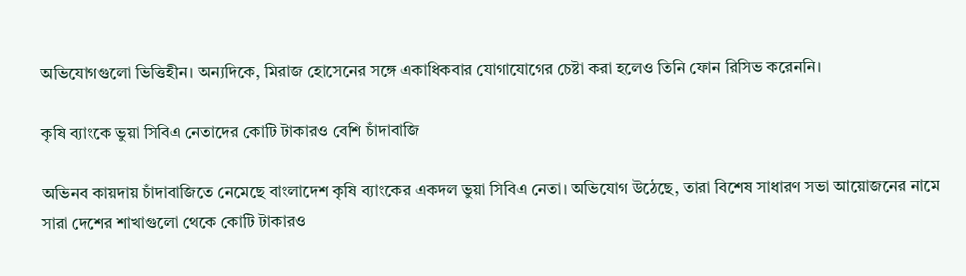অভিযোগগুলো ভিত্তিহীন। অন্যদিকে, মিরাজ হোসেনের সঙ্গে একাধিকবার যোগাযোগের চেষ্টা করা হলেও তিনি ফোন রিসিভ করেননি।

কৃষি ব্যাংকে ভুয়া সিবিএ নেতাদের কোটি টাকারও বেশি চাঁদাবাজি

অভিনব কায়দায় চাঁদাবাজিতে নেমেছে বাংলাদেশ কৃষি ব্যাংকের একদল ভুয়া সিবিএ নেতা। অভিযোগ উঠেছে, তারা বিশেষ সাধারণ সভা আয়োজনের নামে সারা দেশের শাখাগুলো থেকে কোটি টাকারও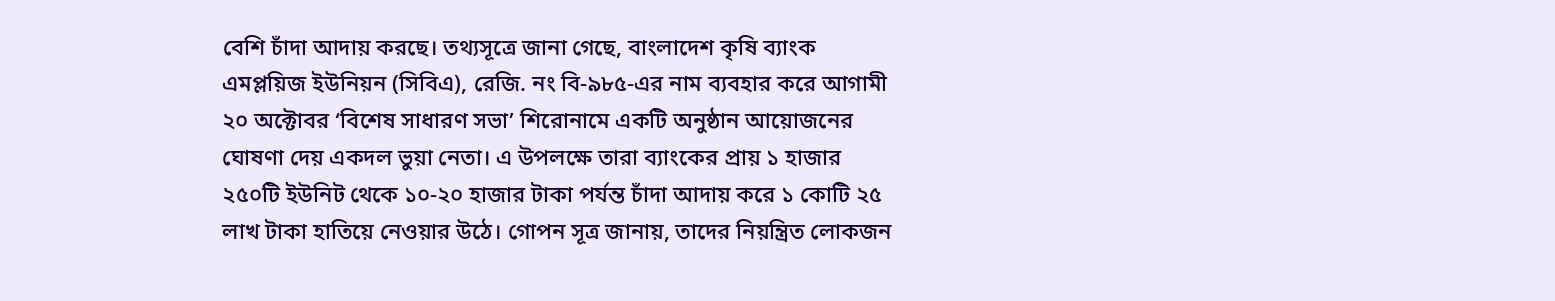বেশি চাঁদা আদায় করছে। তথ্যসূত্রে জানা গেছে, বাংলাদেশ কৃষি ব্যাংক এমপ্লয়িজ ইউনিয়ন (সিবিএ), রেজি. নং বি-৯৮৫-এর নাম ব্যবহার করে আগামী ২০ অক্টোবর ‘বিশেষ সাধারণ সভা’ শিরোনামে একটি অনুষ্ঠান আয়োজনের ঘোষণা দেয় একদল ভুয়া নেতা। এ উপলক্ষে তারা ব্যাংকের প্রায় ১ হাজার ২৫০টি ইউনিট থেকে ১০-২০ হাজার টাকা পর্যন্ত চাঁদা আদায় করে ১ কোটি ২৫ লাখ টাকা হাতিয়ে নেওয়ার উঠে। গোপন সূত্র জানায়, তাদের নিয়ন্ত্রিত লোকজন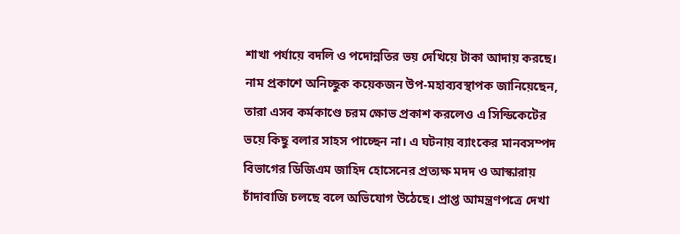শাখা পর্যায়ে বদলি ও পদোন্নতির ভয় দেখিয়ে টাকা আদায় করছে। নাম প্রকাশে অনিচ্ছুক কয়েকজন উপ-মহাব্যবস্থাপক জানিয়েছেন, তারা এসব কর্মকাণ্ডে চরম ক্ষোভ প্রকাশ করলেও এ সিন্ডিকেটের ভয়ে কিছু বলার সাহস পাচ্ছেন না। এ ঘটনায় ব্যাংকের মানবসম্পদ বিভাগের ডিজিএম জাহিদ হোসেনের প্রত্যক্ষ মদদ ও আস্কারায় চাঁদাবাজি চলছে বলে অভিযোগ উঠেছে। প্রাপ্ত আমন্ত্রণপত্রে দেখা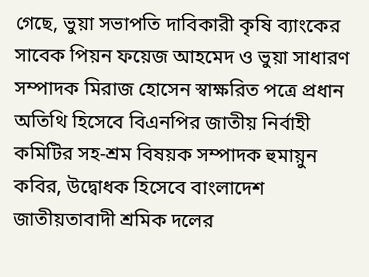গেছে, ভুয়া সভাপতি দাবিকারী কৃষি ব্যাংকের সাবেক পিয়ন ফয়েজ আহমেদ ও ভুয়া সাধারণ সম্পাদক মিরাজ হোসেন স্বাক্ষরিত পত্রে প্রধান অতিথি হিসেবে বিএনপির জাতীয় নির্বাহী কমিটির সহ-শ্রম বিষয়ক সম্পাদক হুমায়ুন কবির, উদ্বোধক হিসেবে বাংলাদেশ জাতীয়তাবাদী শ্রমিক দলের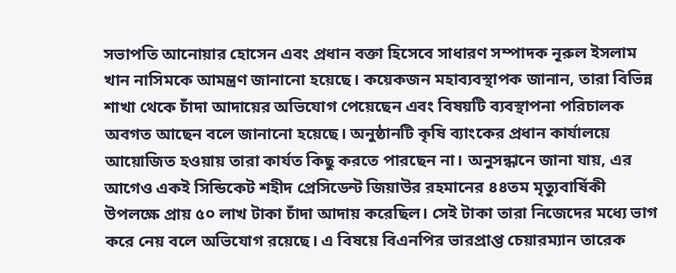সভাপতি আনোয়ার হোসেন এবং প্রধান বক্তা হিসেবে সাধারণ সম্পাদক নূরুল ইসলাম খান নাসিমকে আমন্ত্রণ জানানো হয়েছে। কয়েকজন মহাব্যবস্থাপক জানান, তারা বিভিন্ন শাখা থেকে চাঁদা আদায়ের অভিযোগ পেয়েছেন এবং বিষয়টি ব্যবস্থাপনা পরিচালক অবগত আছেন বলে জানানো হয়েছে। অনুষ্ঠানটি কৃষি ব্যাংকের প্রধান কার্যালয়ে আয়োজিত হওয়ায় তারা কার্যত কিছু করতে পারছেন না। অনুসন্ধানে জানা যায়, এর আগেও একই সিন্ডিকেট শহীদ প্রেসিডেন্ট জিয়াউর রহমানের ৪৪তম মৃত্যুবার্ষিকী উপলক্ষে প্রায় ৫০ লাখ টাকা চাঁদা আদায় করেছিল। সেই টাকা তারা নিজেদের মধ্যে ভাগ করে নেয় বলে অভিযোগ রয়েছে। এ বিষয়ে বিএনপির ভারপ্রাপ্ত চেয়ারম্যান তারেক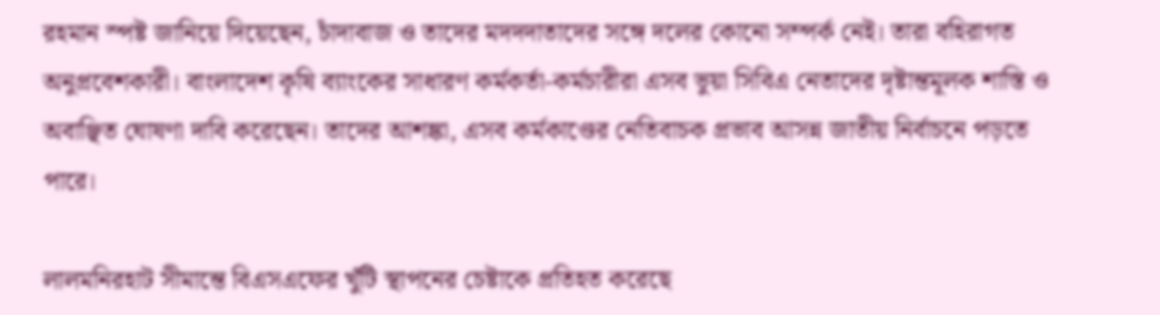রহমান স্পষ্ট জানিয়ে দিয়েছেন, চাঁদাবাজ ও তাদের মদদদাতাদের সঙ্গে দলের কোনো সম্পর্ক নেই। তারা বহিরাগত অনুপ্রবেশকারী। বাংলাদেশ কৃষি ব্যাংকের সাধারণ কর্মকর্তা-কর্মচারীরা এসব ভুয়া সিবিএ নেতাদের দৃষ্টান্তমূলক শাস্তি ও অবাঞ্ছিত ঘোষণা দাবি করেছেন। তাদের আশঙ্কা, এসব কর্মকাণ্ডের নেতিবাচক প্রভাব আসন্ন জাতীয় নির্বাচনে পড়তে পারে।

লালমনিরহাট সীমান্তে বিএসএফের খুঁটি স্থাপনের চেষ্টাকে প্রতিহত করেছে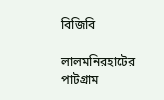বিজিবি

লালমনিরহাটের পাটগ্রাম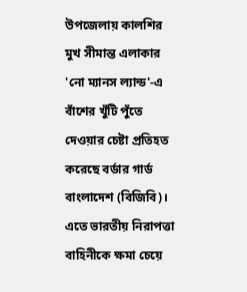উপজেলায় কালশির মুখ সীমান্ত এলাকার 'নো ম্যানস ল্যান্ড'-এ বাঁশের খুঁটি পুঁতে দেওয়ার চেষ্টা প্রতিহত করেছে বর্ডার গার্ড বাংলাদেশ (বিজিবি)। এতে ভারতীয় নিরাপত্তা বাহিনীকে ক্ষমা চেয়ে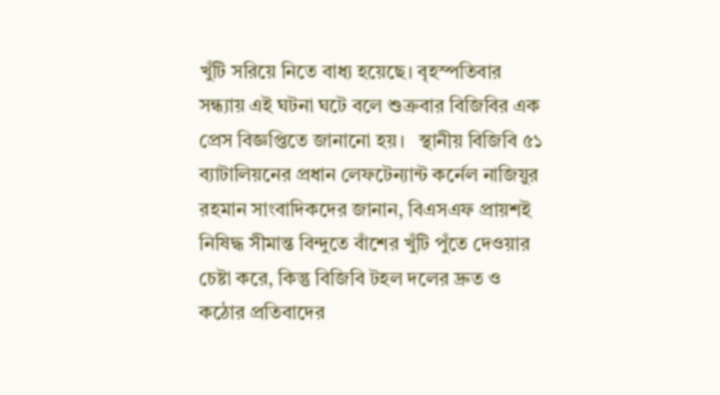খুঁটি সরিয়ে নিতে বাধ্য হয়েছে। বৃহস্পতিবার সন্ধ্যায় এই ঘটনা ঘটে বলে শুক্রবার বিজিবির এক প্রেস বিজ্ঞপ্তিতে জানানো হয়।   স্থানীয় বিজিবি ৫১ ব্যাটালিয়নের প্রধান লেফটেন্যান্ট কর্নেল নাজিয়ুর রহমান সাংবাদিকদের জানান, বিএসএফ প্রায়শই নিষিদ্ধ সীমান্ত বিন্দুতে বাঁশের খুঁটি পুঁতে দেওয়ার চেষ্টা করে, কিন্তু বিজিবি টহল দলের দ্রুত ও কঠোর প্রতিবাদের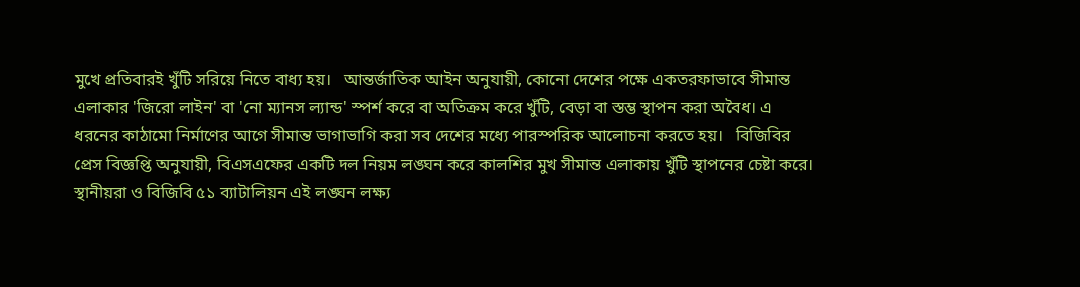মুখে প্রতিবারই খুঁটি সরিয়ে নিতে বাধ্য হয়।   আন্তর্জাতিক আইন অনুযায়ী, কোনো দেশের পক্ষে একতরফাভাবে সীমান্ত এলাকার 'জিরো লাইন' বা 'নো ম্যানস ল্যান্ড' স্পর্শ করে বা অতিক্রম করে খুঁটি, বেড়া বা স্তম্ভ স্থাপন করা অবৈধ। এ ধরনের কাঠামো নির্মাণের আগে সীমান্ত ভাগাভাগি করা সব দেশের মধ্যে পারস্পরিক আলোচনা করতে হয়।   বিজিবির প্রেস বিজ্ঞপ্তি অনুযায়ী, বিএসএফের একটি দল নিয়ম লঙ্ঘন করে কালশির মুখ সীমান্ত এলাকায় খুঁটি স্থাপনের চেষ্টা করে।   স্থানীয়রা ও বিজিবি ৫১ ব্যাটালিয়ন এই লঙ্ঘন লক্ষ্য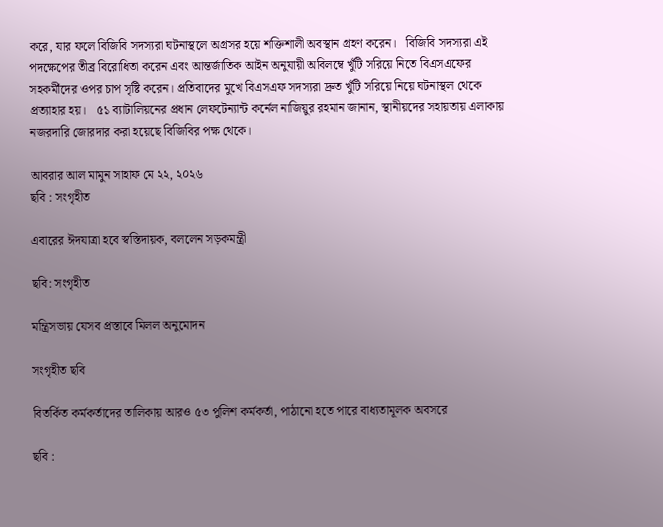করে, যার ফলে বিজিবি সদস্যরা ঘটনাস্থলে অগ্রসর হয়ে শক্তিশালী অবস্থান গ্রহণ করেন।   বিজিবি সদস্যরা এই পদক্ষেপের তীব্র বিরোধিতা করেন এবং আন্তর্জাতিক আইন অনুযায়ী অবিলম্বে খুঁটি সরিয়ে নিতে বিএসএফের সহকর্মীদের ওপর চাপ সৃষ্টি করেন। প্রতিবাদের মুখে বিএসএফ সদস্যরা দ্রুত খুঁটি সরিয়ে নিয়ে ঘটনাস্থল থেকে প্রত্যাহার হয়।   ৫১ ব্যাটালিয়নের প্রধান লেফটেন্যান্ট কর্নেল নাজিয়ুর রহমান জানান, স্থানীয়দের সহায়তায় এলাকায় নজরদারি জোরদার করা হয়েছে বিজিবির পক্ষ থেকে।

আবরার আল মামুন সাহাফ মে ২২, ২০২৬
ছবি : সংগৃহীত

এবারের ঈদযাত্রা হবে স্বস্তিদায়ক, বললেন সড়কমন্ত্রী

ছবি: সংগৃহীত

মন্ত্রিসভায় যেসব প্রস্তাবে মিলল অনুমোদন

সংগৃহীত ছবি

বিতর্কিত কর্মকর্তাদের তালিকায় আরও ৫৩ পুলিশ কর্মকর্তা, পাঠানো হতে পারে বাধ্যতামূলক অবসরে

ছবি :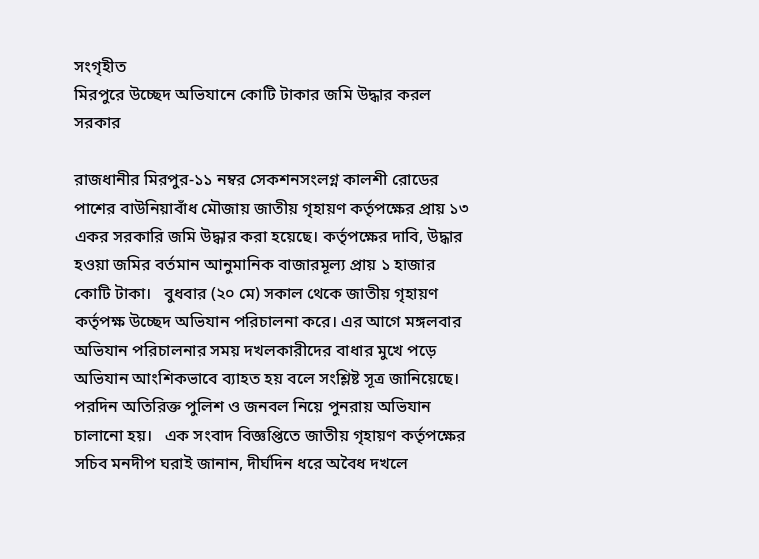সংগৃহীত
মিরপুরে উচ্ছেদ অভিযানে কোটি টাকার জমি উদ্ধার করল সরকার

রাজধানীর মিরপুর-১১ নম্বর সেকশনসংলগ্ন কালশী রোডের পাশের বাউনিয়াবাঁধ মৌজায় জাতীয় গৃহায়ণ কর্তৃপক্ষের প্রায় ১৩ একর সরকারি জমি উদ্ধার করা হয়েছে। কর্তৃপক্ষের দাবি, উদ্ধার হওয়া জমির বর্তমান আনুমানিক বাজারমূল্য প্রায় ১ হাজার কোটি টাকা।   বুধবার (২০ মে) সকাল থেকে জাতীয় গৃহায়ণ কর্তৃপক্ষ উচ্ছেদ অভিযান পরিচালনা করে। এর আগে মঙ্গলবার অভিযান পরিচালনার সময় দখলকারীদের বাধার মুখে পড়ে অভিযান আংশিকভাবে ব্যাহত হয় বলে সংশ্লিষ্ট সূত্র জানিয়েছে। পরদিন অতিরিক্ত পুলিশ ও জনবল নিয়ে পুনরায় অভিযান চালানো হয়।   এক সংবাদ বিজ্ঞপ্তিতে জাতীয় গৃহায়ণ কর্তৃপক্ষের সচিব মনদীপ ঘরাই জানান, দীর্ঘদিন ধরে অবৈধ দখলে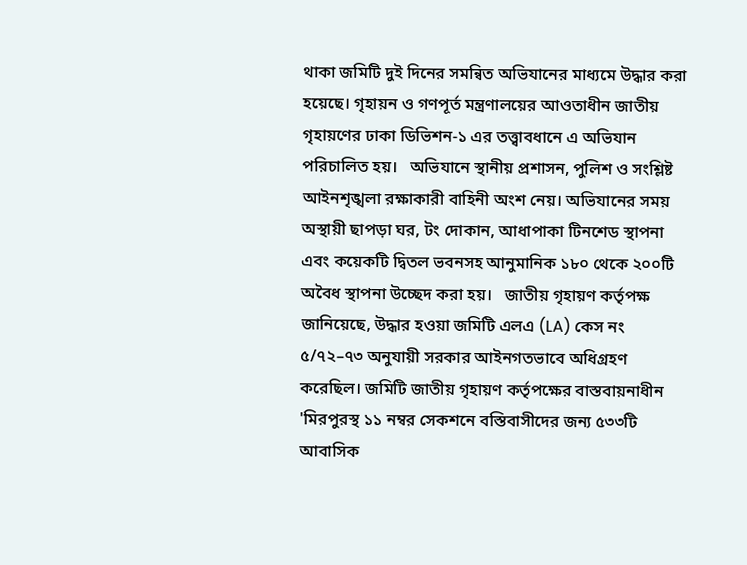থাকা জমিটি দুই দিনের সমন্বিত অভিযানের মাধ্যমে উদ্ধার করা হয়েছে। গৃহায়ন ও গণপূর্ত মন্ত্রণালয়ের আওতাধীন জাতীয় গৃহায়ণের ঢাকা ডিভিশন-১ এর তত্ত্বাবধানে এ অভিযান পরিচালিত হয়।   অভিযানে স্থানীয় প্রশাসন, পুলিশ ও সংশ্লিষ্ট আইনশৃঙ্খলা রক্ষাকারী বাহিনী অংশ নেয়। অভিযানের সময় অস্থায়ী ছাপড়া ঘর, টং দোকান, আধাপাকা টিনশেড স্থাপনা এবং কয়েকটি দ্বিতল ভবনসহ আনুমানিক ১৮০ থেকে ২০০টি অবৈধ স্থাপনা উচ্ছেদ করা হয়।   জাতীয় গৃহায়ণ কর্তৃপক্ষ জানিয়েছে, উদ্ধার হওয়া জমিটি এলএ (LA) কেস নং ৫/৭২–৭৩ অনুযায়ী সরকার আইনগতভাবে অধিগ্রহণ করেছিল। জমিটি জাতীয় গৃহায়ণ কর্তৃপক্ষের বাস্তবায়নাধীন 'মিরপুরস্থ ১১ নম্বর সেকশনে বস্তিবাসীদের জন্য ৫৩৩টি আবাসিক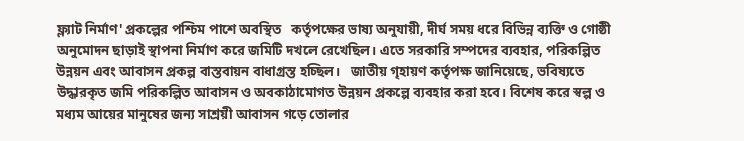ফ্ল্যাট নির্মাণ' প্রকল্পের পশ্চিম পাশে অবস্থিত   কর্তৃপক্ষের ভাষ্য অনুযায়ী, দীর্ঘ সময় ধরে বিভিন্ন ব্যক্তি ও গোষ্ঠী অনুমোদন ছাড়াই স্থাপনা নির্মাণ করে জমিটি দখলে রেখেছিল। এতে সরকারি সম্পদের ব্যবহার, পরিকল্পিত উন্নয়ন এবং আবাসন প্রকল্প বাস্তবায়ন বাধাগ্রস্ত হচ্ছিল।   জাতীয় গৃহায়ণ কর্তৃপক্ষ জানিয়েছে, ভবিষ্যতে উদ্ধারকৃত জমি পরিকল্পিত আবাসন ও অবকাঠামোগত উন্নয়ন প্রকল্পে ব্যবহার করা হবে। বিশেষ করে স্বল্প ও মধ্যম আয়ের মানুষের জন্য সাশ্রয়ী আবাসন গড়ে তোলার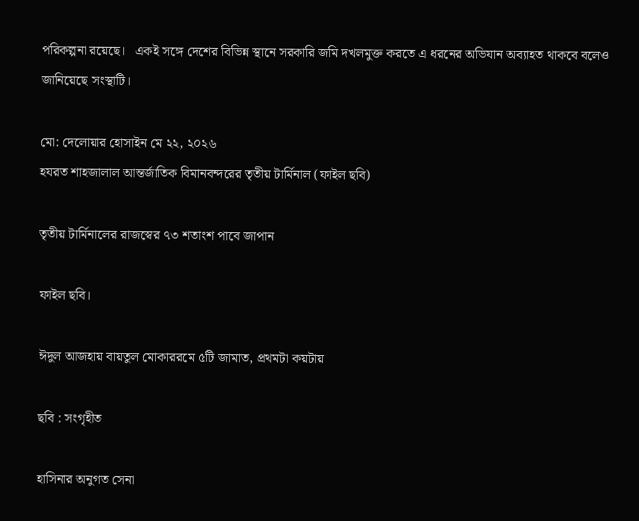পরিকল্পনা রয়েছে।   একই সঙ্গে দেশের বিভিন্ন স্থানে সরকারি জমি দখলমুক্ত করতে এ ধরনের অভিযান অব্যাহত থাকবে বলেও জানিয়েছে সংস্থাটি।

মো: দেলোয়ার হোসাইন মে ২২, ২০২৬
হযরত শাহজালাল আন্তর্জাতিক বিমানবন্দরের তৃতীয় টার্মিনাল (ফাইল ছবি)

তৃতীয় টার্মিনালের রাজস্বের ৭৩ শতাংশ পাবে জাপান

ফাইল ছবি।

ঈদুল আজহায় বায়তুল মোকাররমে ৫টি জামাত, প্রথমটা কয়টায়

ছবি : সংগৃহীত

হাসিনার অনুগত সেনা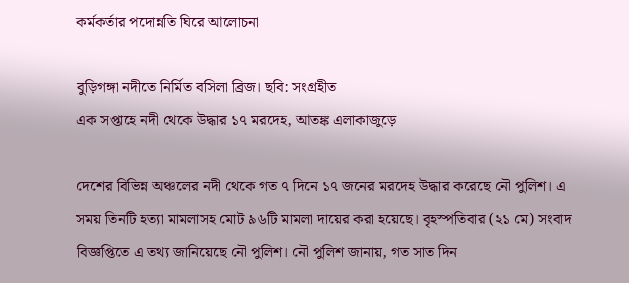কর্মকর্তার পদোন্নতি ঘিরে আলোচনা

বুড়িগঙ্গা নদীতে নির্মিত বসিলা ব্রিজ। ছবি: সংগ্রহীত
এক সপ্তাহে নদী থেকে উদ্ধার ১৭ মরদেহ, আতঙ্ক এলাকাজুড়ে

দেশের বিভিন্ন অঞ্চলের নদী থেকে গত ৭ দিনে ১৭ জনের মরদেহ উদ্ধার করেছে নৌ পুলিশ। এ সময় তিনটি হত্যা মামলাসহ মোট ৯৬টি মামলা দায়ের করা হয়েছে। বৃহস্পতিবার (২১ মে) সংবাদ বিজ্ঞপ্তিতে এ তথ্য জানিয়েছে নৌ পুলিশ। নৌ পুলিশ জানায়, গত সাত দিন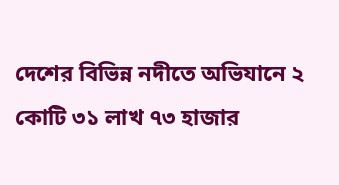দেশের বিভিন্ন নদীতে অভিযানে ২ কোটি ৩১ লাখ ৭৩ হাজার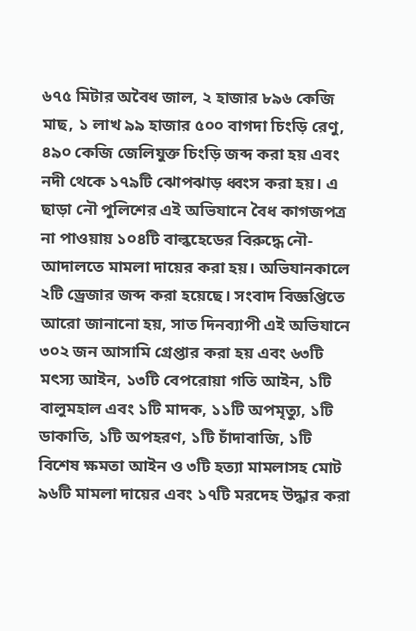৬৭৫ মিটার অবৈধ জাল, ২ হাজার ৮৯৬ কেজি মাছ, ১ লাখ ৯৯ হাজার ৫০০ বাগদা চিংড়ি রেণু, ৪৯০ কেজি জেলিযুক্ত চিংড়ি জব্দ করা হয় এবং নদী থেকে ১৭৯টি ঝোপঝাড় ধ্বংস করা হয়। এ ছাড়া নৌ পুলিশের এই অভিযানে বৈধ কাগজপত্র না পাওয়ায় ১০৪টি বাল্কহেডের বিরুদ্ধে নৌ-আদালতে মামলা দায়ের করা হয়। অভিযানকালে ২টি ড্রেজার জব্দ করা হয়েছে। সংবাদ বিজ্ঞপ্তিতে আরো জানানো হয়, সাত দিনব্যাপী এই অভিযানে ৩০২ জন আসামি গ্রেপ্তার করা হয় এবং ৬৩টি মৎস্য আইন, ১৩টি বেপরোয়া গতি আইন, ১টি বালুমহাল এবং ১টি মাদক, ১১টি অপমৃত্যু, ১টি ডাকাতি, ১টি অপহরণ, ১টি চাঁদাবাজি, ১টি বিশেষ ক্ষমতা আইন ও ৩টি হত্যা মামলাসহ মোট ৯৬টি মামলা দায়ের এবং ১৭টি মরদেহ উদ্ধার করা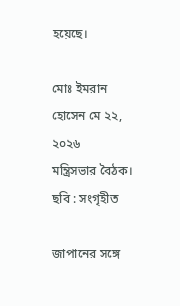হয়েছে।

মোঃ ইমরান হোসেন মে ২২, ২০২৬
মন্ত্রিসভার বৈঠক। ছবি : সংগৃহীত

জাপানের সঙ্গে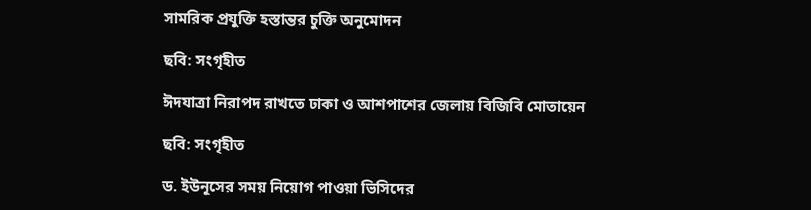সামরিক প্রযুক্তি হস্তান্তর চুক্তি অনুমোদন

ছবি: সংগৃহীত

ঈদযাত্রা নিরাপদ রাখতে ঢাকা ও আশপাশের জেলায় বিজিবি মোতায়েন

ছবি: সংগৃহীত

ড. ইউনূসের সময় নিয়োগ পাওয়া ভিসিদের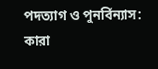পদত্যাগ ও পুনর্বিন্যাস: কারা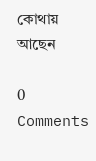কোথায় আছেন

0 Comments